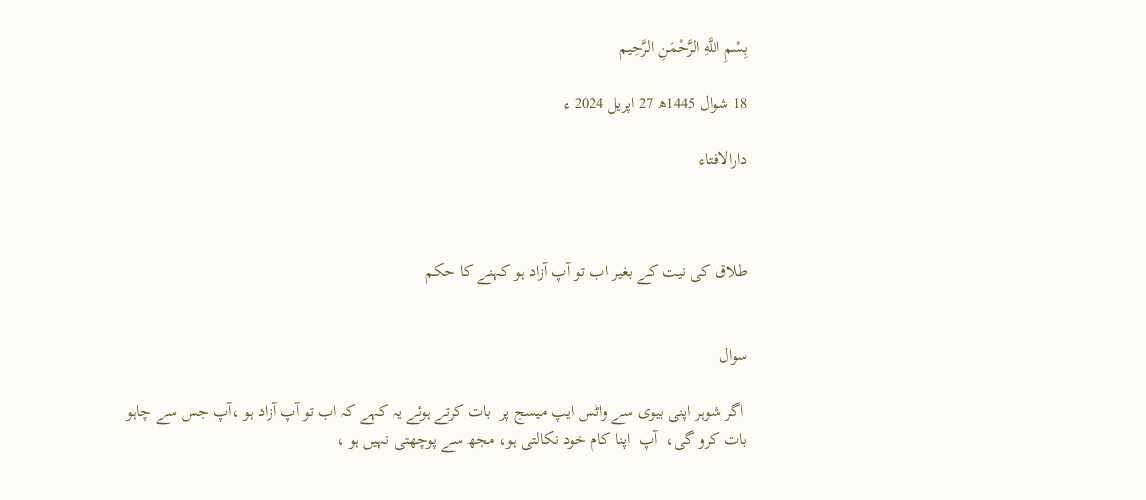بِسْمِ اللَّهِ الرَّحْمَنِ الرَّحِيم

18 شوال 1445ھ 27 اپریل 2024 ء

دارالافتاء



طلاق کی نیت کے بغیر اب تو آپ آزاد ہو کہنے کا حکم


سوال

 اگر شوہر اپنی بیوی سے واٹس ایپ میسج پر  بات کرتے ہوئے یہ کہے کہ اب تو آپ آزاد ہو ،آپ جس سے چاہو  بات کرو گی،  آپ  اپنا کام خود نکالتی ہو، مجھ سے پوچھتی نہیں ہو ،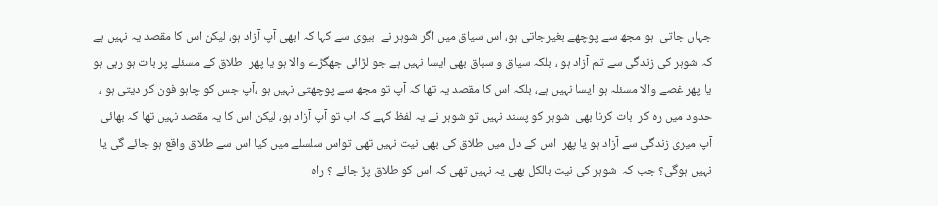جہاں جاتی  ہو مجھ سے پوچھے بغیرجاتی ہو، اس سیاق میں اگر شوہر نے  بیوی سے کہا کہ ابھی آپ آزاد ہو، لیکن اس کا مقصد یہ نہیں ہے کہ شوہر کی زندگی سے تم آزاد ہو ، بلکہ سیاق و سباق بھی ایسا نہیں ہے جو لڑائی جھگڑے والا ہو یا پھر  طلاق کے مسئلے پر بات ہو رہی ہو یا پھر غصے والا مسئلہ ہو ایسا نہیں ہے، بلکہ اس کا مقصد یہ تھا کہ آپ تو مجھ سے پوچھتی نہیں ہو ،آپ جس کو چاہو فون کر دیتی ہو ، حدود میں رہ کر  بات کرنا بھی  شوہر کو پسند نہیں تو شوہر نے یہ لفظ کہے کہ اب تو آپ آزاد ہو، لیکن اس کا یہ مقصد نہیں تھا کہ بھائی آپ میری زندگی سے آزاد ہو یا پھر  اس کے دل میں طلاق کی بھی نیت نہیں تھی تواس سلسلے میں کیا اس سے طلاق واقع ہو جائے گی یا  نہیں ہوگی؟ جب کہ  شوہر کی نیت بالکل بھی یہ نہیں تھی کہ اس کو طلاق پڑ جائے ؟ راہ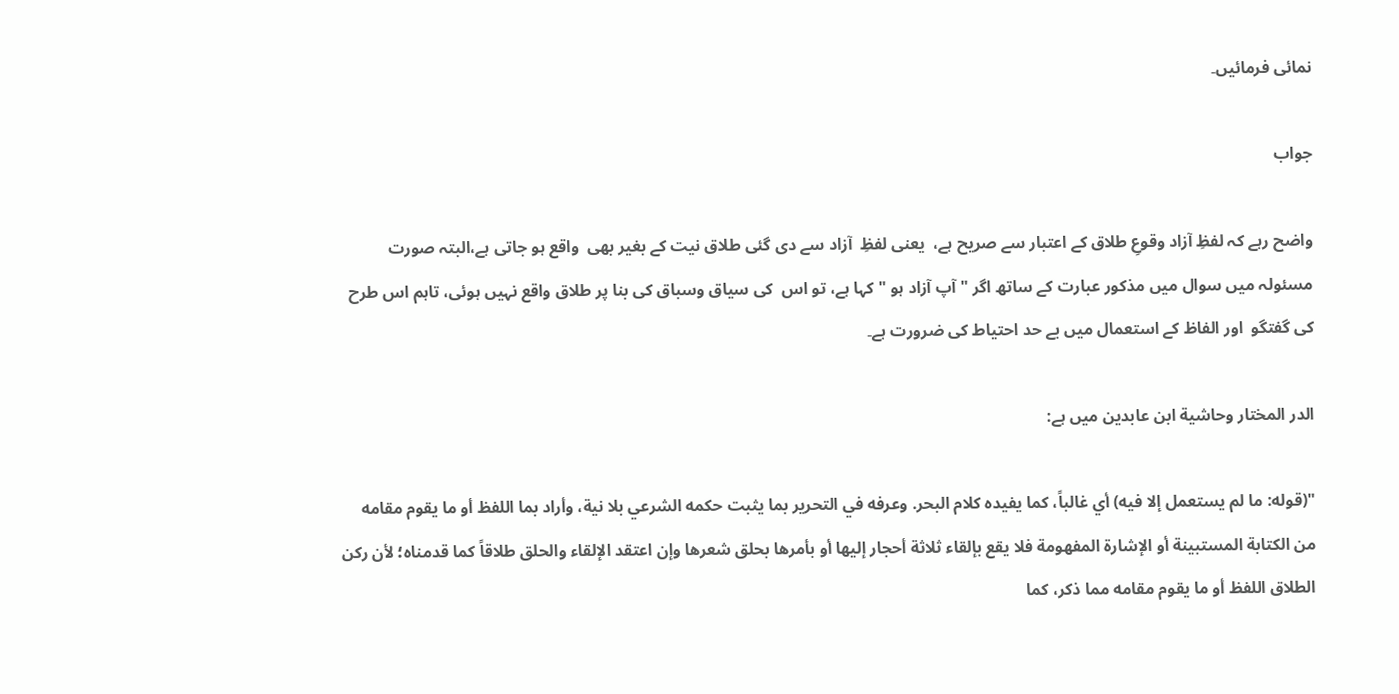نمائی فرمائیں۔

جواب

واضح رہے کہ لفظِ آزاد وقوعِ طلاق کے اعتبار سے صریح ہے،  یعنی لفظِ  آزاد سے دی گئی طلاق نیت کے بغیر بھی  واقع ہو جاتی ہے،البتہ صورت مسئولہ میں سوال میں مذکور عبارت کے ساتھ اگر " آپ آزاد ہو " کہا ہے، تو اس  کی سیاق وسباق کی بنا پر طلاق واقع نہیں ہوئی، تاہم اس طرح کی گفتگو  اور الفاظ کے استعمال میں بے حد احتیاط کی ضرورت ہے۔

الدر المختار وحاشية ابن عابدين میں ہے:

"(قوله: ما لم يستعمل إلا فيه) أي غالباً، كما يفيده كلام البحر. وعرفه في التحرير بما يثبت حكمه الشرعي بلا نية، وأراد بما اللفظ أو ما يقوم مقامه من الكتابة المستبينة أو الإشارة المفهومة فلا يقع بإلقاء ثلاثة أحجار إليها أو بأمرها بحلق شعرها وإن اعتقد الإلقاء والحلق طلاقاً كما قدمناه؛ لأن ركن الطلاق اللفظ أو ما يقوم مقامه مما ذكر، كما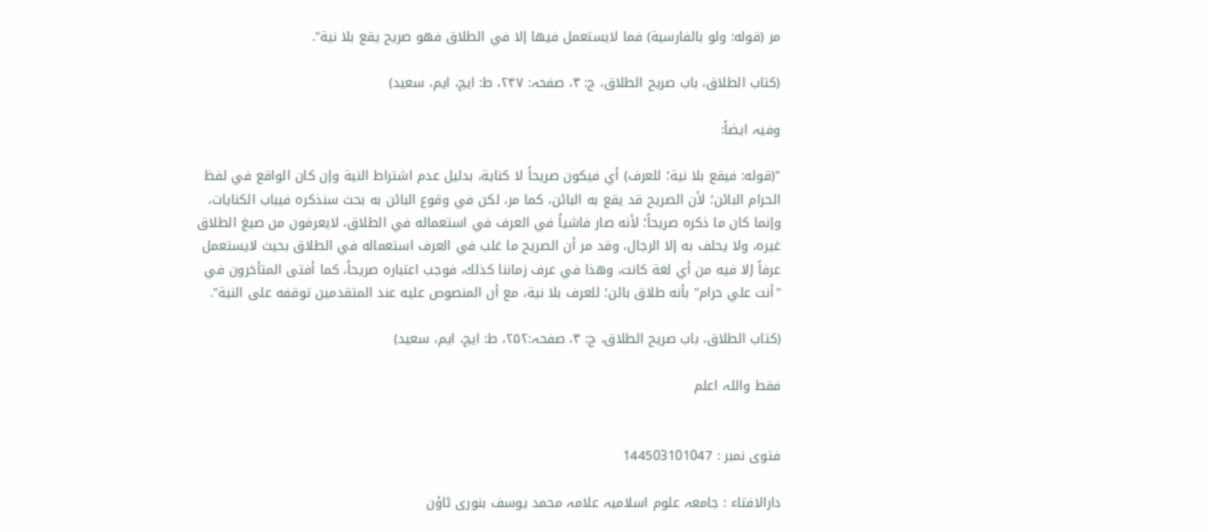مر (قوله: ولو بالفارسية) فما لايستعمل فيها إلا في الطلاق فهو صريح يقع بلا نية".

(كتاب الطلاق، باب صريح الطلاق، ج: ۳، صفحہ: ۲۴۷، ط: ایچ، ایم، سعید)

وفیہ ایضاً:

"(قوله: فيقع بلا نية؛ للعرف) أي فيكون صريحاً لا كناية، بدليل عدم اشتراط النية وإن كان الواقع في لفظ الحرام البائن؛ لأن الصريح قد يقع به البائن، كما مر، لكن في وقوع البائن به بحث سنذكره فيباب الكنايات، وإنما كان ما ذكره صريحاً؛ لأنه صار فاشياً في العرف في استعماله في الطلاق، لايعرفون من صيغ الطلاق غيره، ولا يحلف به إلا الرجال، وقد مر أن الصريح ما غلب في العرف استعماله في الطلاق بحيث لايستعمل عرفاً إلا فيه من أي لغة كانت، وهذا في عرف زماننا كذلك، فوجب اعتباره صريحاً، كما أفتى المتأخرون في "أنت علي حرام" بأنه طلاق بائن؛ للعرف بلا نية، مع أن المنصوص عليه عند المتقدمين توقفه على النية".

(كتاب الطلاق، باب صريح الطلاق، ج: ۳، صفحہ:۲۵۲، ط: ایچ، ایم، سعید)

فقط واللہ اعلم


فتوی نمبر : 144503101047

دارالافتاء : جامعہ علوم اسلامیہ علامہ محمد یوسف بنوری ٹاؤن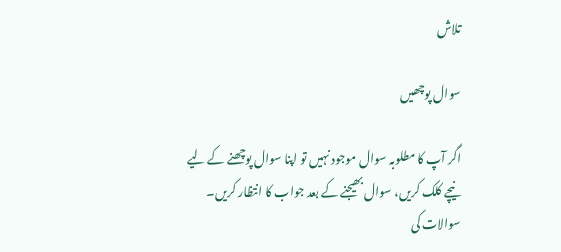تلاش

سوال پوچھیں

اگر آپ کا مطلوبہ سوال موجود نہیں تو اپنا سوال پوچھنے کے لیے نیچے کلک کریں، سوال بھیجنے کے بعد جواب کا انتظار کریں۔ سوالات کی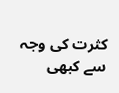کثرت کی وجہ سے کبھی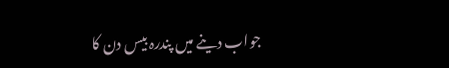جواب دینے میں پندرہ بیس دن کا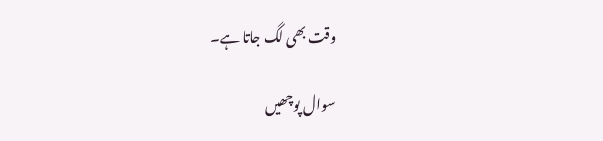وقت بھی لگ جاتا ہے۔

سوال پوچھیں